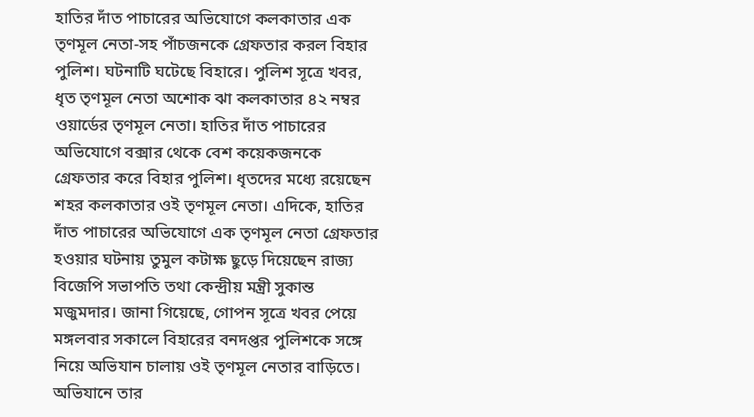হাতির দাঁত পাচারের অভিযোগে কলকাতার এক তৃণমূল নেতা-সহ পাঁচজনকে গ্রেফতার করল বিহার পুলিশ। ঘটনাটি ঘটেছে বিহারে। পুলিশ সূত্রে খবর, ধৃত তৃণমূল নেতা অশোক ঝা কলকাতার ৪২ নম্বর ওয়ার্ডের তৃণমূল নেতা। হাতির দাঁত পাচারের অভিযোগে বক্সার থেকে বেশ কয়েকজনকে গ্রেফতার করে বিহার পুলিশ। ধৃতদের মধ্যে রয়েছেন শহর কলকাতার ওই তৃণমূল নেতা। এদিকে, হাতির দাঁত পাচারের অভিযোগে এক তৃণমূল নেতা গ্রেফতার হওয়ার ঘটনায় তুমুল কটাক্ষ ছুড়ে দিয়েছেন রাজ্য বিজেপি সভাপতি তথা কেন্দ্রীয় মন্ত্রী সুকান্ত মজুমদার। জানা গিয়েছে, গোপন সূত্রে খবর পেয়ে মঙ্গলবার সকালে বিহারের বনদপ্তর পুলিশকে সঙ্গে নিয়ে অভিযান চালায় ওই তৃণমূল নেতার বাড়িতে। অভিযানে তার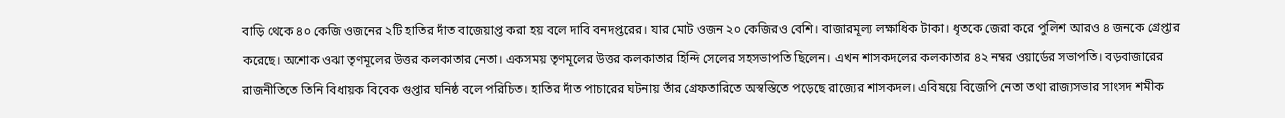বাড়ি থেকে ৪০ কেজি ওজনের ২টি হাতির দাঁত বাজেয়াপ্ত করা হয় বলে দাবি বনদপ্তরের। যার মোট ওজন ২০ কেজিরও বেশি। বাজারমূল্য লক্ষাধিক টাকা। ধৃতকে জেরা করে পুলিশ আরও ৪ জনকে গ্রেপ্তার করেছে। অশোক ওঝা তৃণমূলের উত্তর কলকাতার নেতা। একসময় তৃণমূলের উত্তর কলকাতার হিন্দি সেলের সহসভাপতি ছিলেন। এখন শাসকদলের কলকাতার ৪২ নম্বর ওয়ার্ডের সভাপতি। বড়বাজারের রাজনীতিতে তিনি বিধায়ক বিবেক গুপ্তার ঘনিষ্ঠ বলে পরিচিত। হাতির দাঁত পাচারের ঘটনায় তাঁর গ্রেফতারিতে অস্বস্তিতে পড়েছে রাজ্যের শাসকদল। এবিষয়ে বিজেপি নেতা তথা রাজ্যসভার সাংসদ শমীক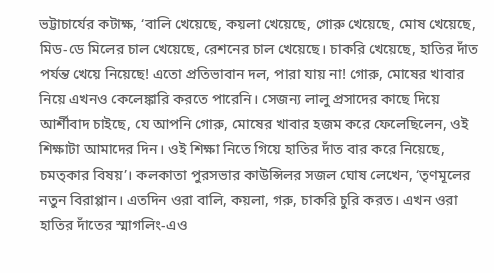ভট্টাচার্যের কটাক্ষ, ‘বালি খেয়েছে, কয়লা খেয়েছে, গোরু খেয়েছে, মোষ খেয়েছে, মিড-ডে মিলের চাল খেয়েছে, রেশনের চাল খেয়েছে। চাকরি খেয়েছে, হাতির দাঁত পর্যন্ত খেয়ে নিয়েছে! এতো প্রতিভাবান দল, পারা যায় না! গোরু, মোষের খাবার নিয়ে এখনও কেলেঙ্কারি করতে পারেনি। সেজন্য লালু প্রসাদের কাছে দিয়ে আর্শীবাদ চাইছে, যে আপনি গোরু, মোষের খাবার হজম করে ফেলেছিলেন, ওই শিক্ষাটা আমাদের দিন। ওই শিক্ষা নিতে গিয়ে হাতির দাঁত বার করে নিয়েছে, চমত্কার বিষয়’। কলকাতা পুরসভার কাউন্সিলর সজল ঘোষ লেখেন, ‘তৃণমূলের নতুন বিরাপ্পান। এতদিন ওরা বালি, কয়লা, গরু, চাকরি চুরি করত। এখন ওরা হাতির দাঁতের স্মাগলিং-এও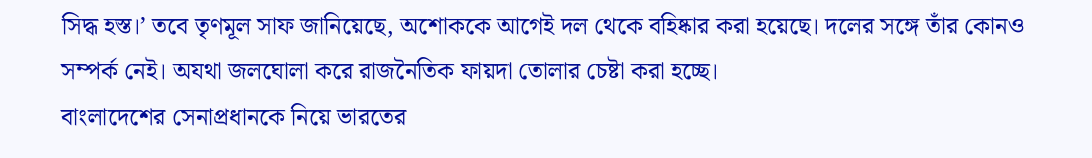সিদ্ধ হস্ত।’ তবে তৃণমূল সাফ জানিয়েছে, অশোককে আগেই দল থেকে বহিষ্কার করা হয়েছে। দলের সঙ্গে তাঁর কোনও সম্পর্ক নেই। অযথা জলঘোলা করে রাজনৈতিক ফায়দা তোলার চেষ্টা করা হচ্ছে।
বাংলাদেশের সেনাপ্রধানকে নিয়ে ভারতের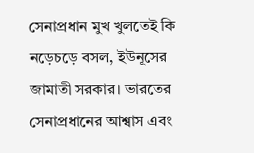সেনাপ্রধান মুখ খুলতেই কি নড়েচড়ে বসল, ইউনূসের জামাতী সরকার। ভারতের সেনাপ্রধানের আশ্বাস এবং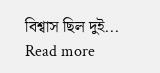বিশ্বাস ছিল দুই...
Read more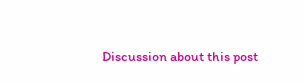Discussion about this post